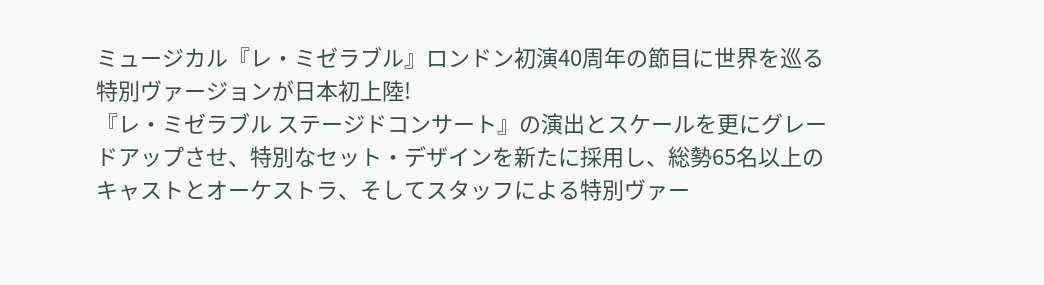ミュージカル『レ・ミゼラブル』ロンドン初演40周年の節目に世界を巡る特別ヴァージョンが日本初上陸!
『レ・ミゼラブル ステージドコンサート』の演出とスケールを更にグレードアップさせ、特別なセット・デザインを新たに採用し、総勢65名以上のキャストとオーケストラ、そしてスタッフによる特別ヴァー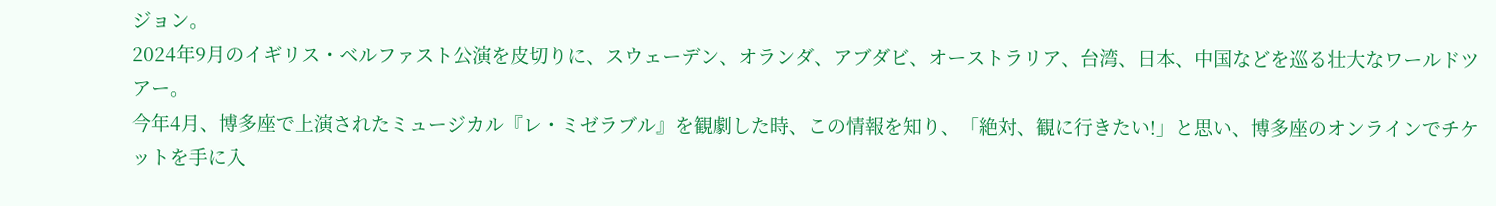ジョン。
2024年9月のイギリス・ベルファスト公演を皮切りに、スウェーデン、オランダ、アブダビ、オーストラリア、台湾、日本、中国などを巡る壮大なワールドツアー。
今年4月、博多座で上演されたミュージカル『レ・ミゼラブル』を観劇した時、この情報を知り、「絶対、観に行きたい!」と思い、博多座のオンラインでチケットを手に入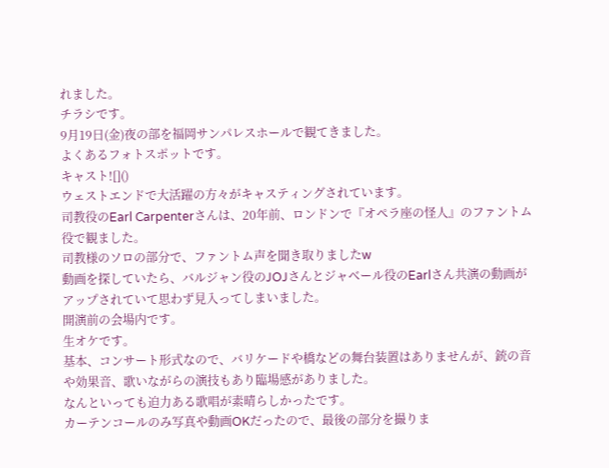れました。
チラシです。
9月19日(金)夜の部を福岡サンパレスホールで観てきました。
よくあるフォトスポットです。
キャスト![]()
ウェストエンドで大活躍の方々がキャスティングされています。
司教役のEarl Carpenterさんは、20年前、ロンドンで『オペラ座の怪人』のファントム役で観ました。
司教様のソロの部分で、ファントム声を聞き取りましたw
動画を探していたら、バルジャン役のJOJさんとジャベール役のEarlさん共演の動画がアップされていて思わず見入ってしまいました。
開演前の会場内です。
生オケです。
基本、コンサート形式なので、バリケードや橋などの舞台装置はありませんが、銃の音や効果音、歌いながらの演技もあり臨場感がありました。
なんといっても迫力ある歌唱が素晴らしかったです。
カーテンコールのみ写真や動画OKだったので、最後の部分を撮りま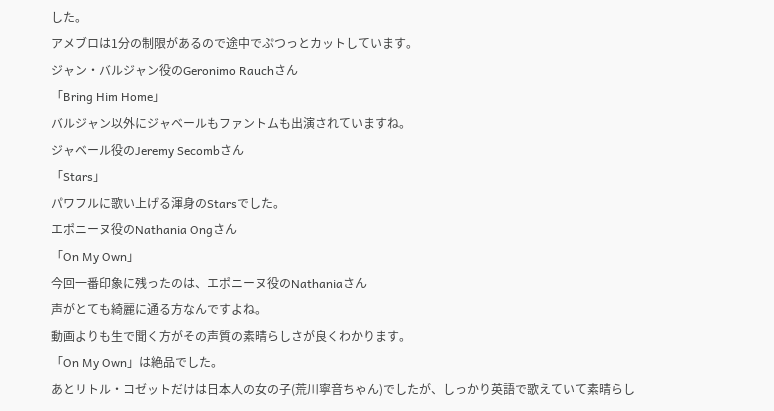した。
アメブロは1分の制限があるので途中でぷつっとカットしています。
ジャン・バルジャン役のGeronimo Rauchさん
「Bring Him Home」
バルジャン以外にジャベールもファントムも出演されていますね。
ジャベール役のJeremy Secombさん
「Stars」
パワフルに歌い上げる渾身のStarsでした。
エポニーヌ役のNathania Ongさん
「On My Own」
今回一番印象に残ったのは、エポニーヌ役のNathaniaさん
声がとても綺麗に通る方なんですよね。
動画よりも生で聞く方がその声質の素晴らしさが良くわかります。
「On My Own」は絶品でした。
あとリトル・コゼットだけは日本人の女の子(荒川寧音ちゃん)でしたが、しっかり英語で歌えていて素晴らし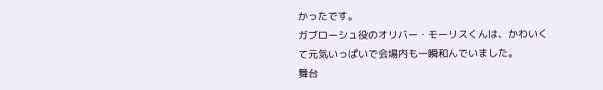かったです。
ガブローシュ役のオリバー・モーリスくんは、かわいくて元気いっぱいで会場内も一瞬和んでいました。
舞台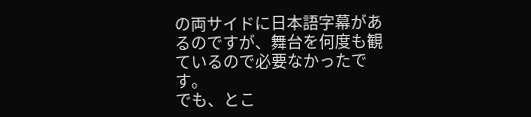の両サイドに日本語字幕があるのですが、舞台を何度も観ているので必要なかったです。
でも、とこ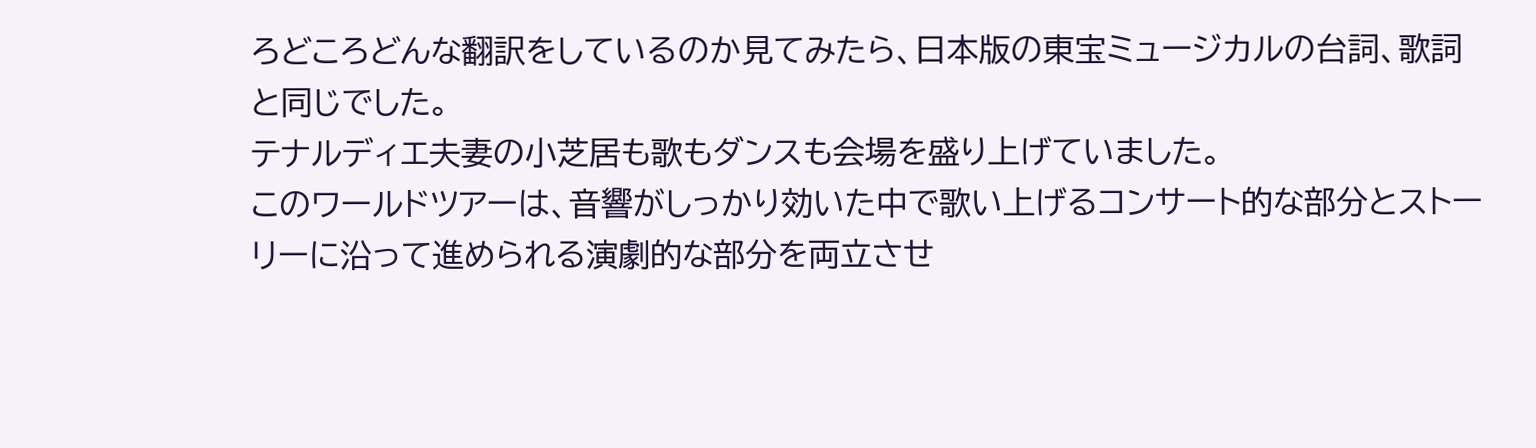ろどころどんな翻訳をしているのか見てみたら、日本版の東宝ミュージカルの台詞、歌詞と同じでした。
テナルディエ夫妻の小芝居も歌もダンスも会場を盛り上げていました。
このワールドツアーは、音響がしっかり効いた中で歌い上げるコンサート的な部分とストーリーに沿って進められる演劇的な部分を両立させ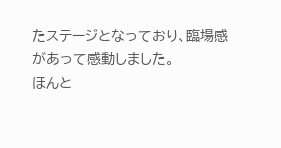たステージとなっており、臨場感があって感動しました。
ほんと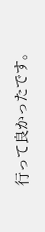行って良かったです。